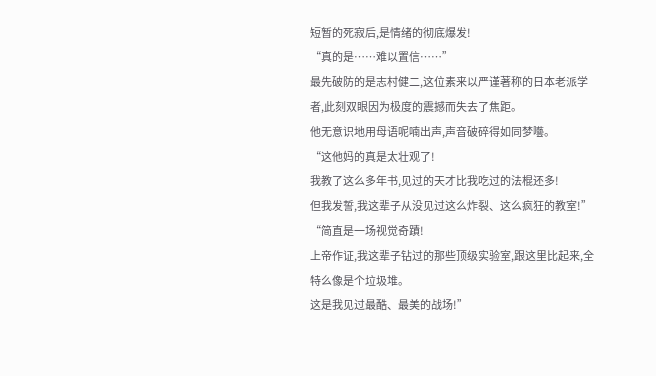短暂的死寂后,是情绪的彻底爆发!
“真的是……难以置信……”
最先破防的是志村健二,这位素来以严谨著称的日本老派学者,此刻双眼因为极度的震撼而失去了焦距。
他无意识地用母语呢喃出声,声音破碎得如同梦囈。
“这他妈的真是太壮观了!
我教了这么多年书,见过的天才比我吃过的法棍还多!
但我发誓,我这辈子从没见过这么炸裂、这么疯狂的教室!”
“简直是一场视觉奇蹟!
上帝作证,我这辈子钻过的那些顶级实验室,跟这里比起来,全特么像是个垃圾堆。
这是我见过最酷、最美的战场!”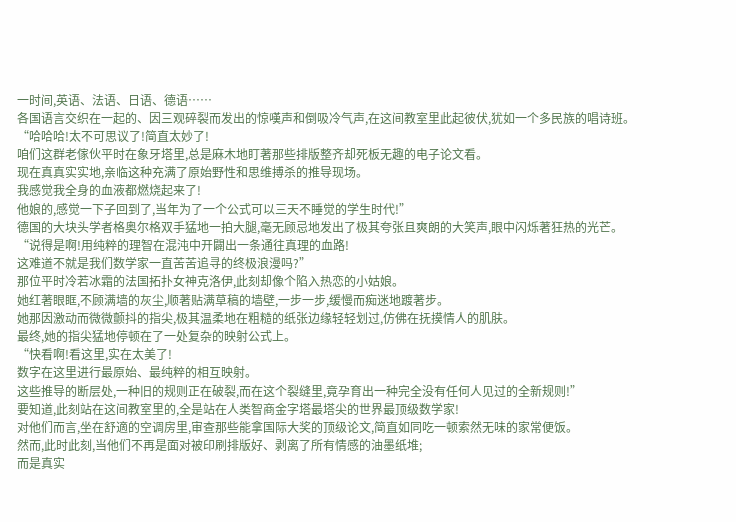一时间,英语、法语、日语、德语……
各国语言交织在一起的、因三观碎裂而发出的惊嘆声和倒吸冷气声,在这间教室里此起彼伏,犹如一个多民族的唱诗班。
“哈哈哈!太不可思议了!简直太妙了!
咱们这群老傢伙平时在象牙塔里,总是麻木地盯著那些排版整齐却死板无趣的电子论文看。
现在真真实实地,亲临这种充满了原始野性和思维搏杀的推导现场。
我感觉我全身的血液都燃烧起来了!
他娘的,感觉一下子回到了,当年为了一个公式可以三天不睡觉的学生时代!”
德国的大块头学者格奥尔格双手猛地一拍大腿,毫无顾忌地发出了极其夸张且爽朗的大笑声,眼中闪烁著狂热的光芒。
“说得是啊!用纯粹的理智在混沌中开闢出一条通往真理的血路!
这难道不就是我们数学家一直苦苦追寻的终极浪漫吗?”
那位平时冷若冰霜的法国拓扑女神克洛伊,此刻却像个陷入热恋的小姑娘。
她红著眼眶,不顾满墙的灰尘,顺著贴满草稿的墙壁,一步一步,缓慢而痴迷地踱著步。
她那因激动而微微颤抖的指尖,极其温柔地在粗糙的纸张边缘轻轻划过,仿佛在抚摸情人的肌肤。
最终,她的指尖猛地停顿在了一处复杂的映射公式上。
“快看啊!看这里,实在太美了!
数字在这里进行最原始、最纯粹的相互映射。
这些推导的断层处,一种旧的规则正在破裂,而在这个裂缝里,竟孕育出一种完全没有任何人见过的全新规则!”
要知道,此刻站在这间教室里的,全是站在人类智商金字塔最塔尖的世界最顶级数学家!
对他们而言,坐在舒適的空调房里,审查那些能拿国际大奖的顶级论文,简直如同吃一顿索然无味的家常便饭。
然而,此时此刻,当他们不再是面对被印刷排版好、剥离了所有情感的油墨纸堆;
而是真实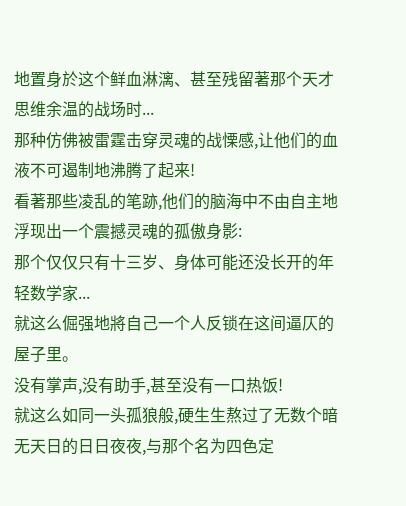地置身於这个鲜血淋漓、甚至残留著那个天才思维余温的战场时...
那种仿佛被雷霆击穿灵魂的战慄感,让他们的血液不可遏制地沸腾了起来!
看著那些凌乱的笔跡,他们的脑海中不由自主地浮现出一个震撼灵魂的孤傲身影:
那个仅仅只有十三岁、身体可能还没长开的年轻数学家...
就这么倔强地將自己一个人反锁在这间逼仄的屋子里。
没有掌声,没有助手,甚至没有一口热饭!
就这么如同一头孤狼般,硬生生熬过了无数个暗无天日的日日夜夜,与那个名为四色定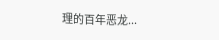理的百年恶龙...